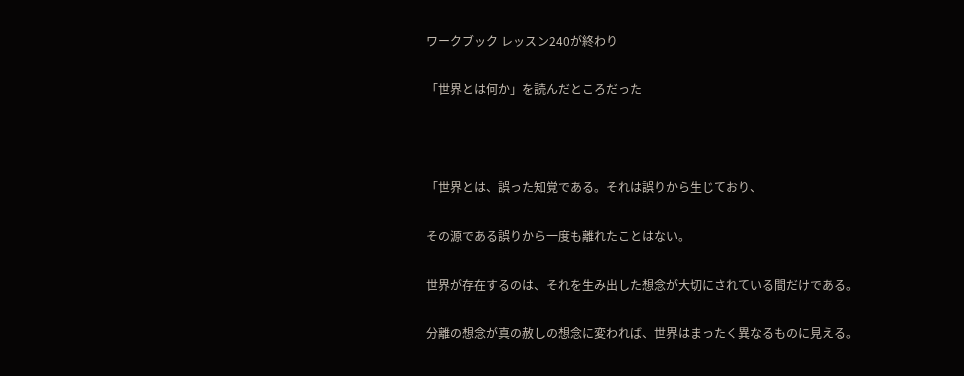ワークブック レッスン240が終わり

「世界とは何か」を読んだところだった



「世界とは、誤った知覚である。それは誤りから生じており、

その源である誤りから一度も離れたことはない。

世界が存在するのは、それを生み出した想念が大切にされている間だけである。

分離の想念が真の赦しの想念に変われば、世界はまったく異なるものに見える。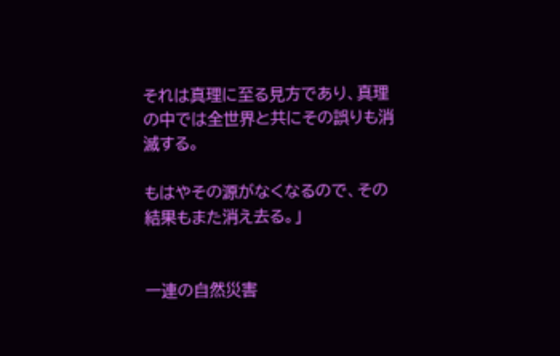それは真理に至る見方であり、真理の中では全世界と共にその誤りも消滅する。

もはやその源がなくなるので、その結果もまた消え去る。」


一連の自然災害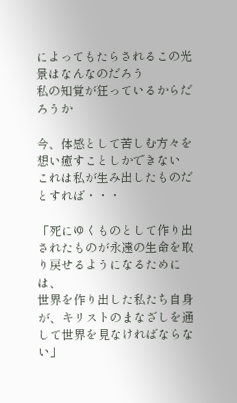によってもたらされるこの光景はなんなのだろう
私の知覚が狂っているからだろうか

今、体感として苦しむ方々を想い癒すことしかできない
これは私が生み出したものだとすれば・・・

「死にゆくものとして作り出されたものが永遠の生命を取り戻せるようになるためには、
世界を作り出した私たち自身が、キリストのまなざしを通して世界を見なければならない」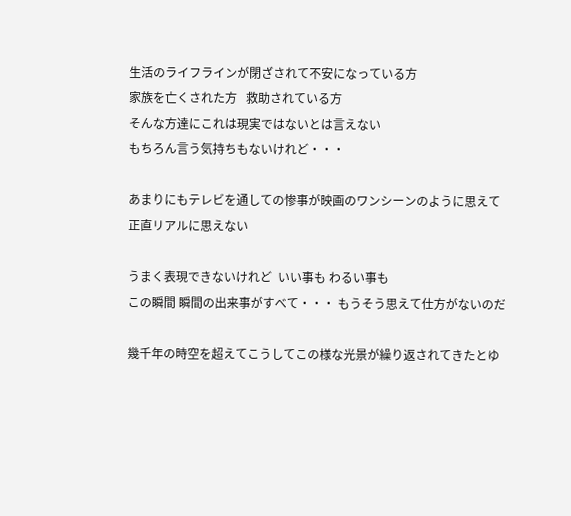生活のライフラインが閉ざされて不安になっている方
家族を亡くされた方   救助されている方
そんな方達にこれは現実ではないとは言えない
もちろん言う気持ちもないけれど・・・

あまりにもテレビを通しての惨事が映画のワンシーンのように思えて
正直リアルに思えない

うまく表現できないけれど  いい事も わるい事も
この瞬間 瞬間の出来事がすべて・・・ もうそう思えて仕方がないのだ

幾千年の時空を超えてこうしてこの様な光景が繰り返されてきたとゆ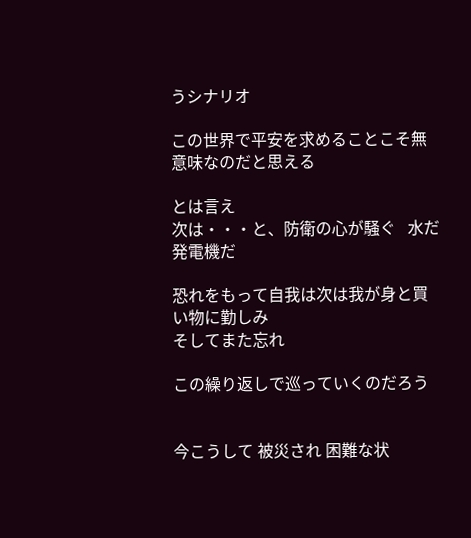うシナリオ

この世界で平安を求めることこそ無意味なのだと思える

とは言え
次は・・・と、防衛の心が騒ぐ   水だ  発電機だ

恐れをもって自我は次は我が身と買い物に勤しみ
そしてまた忘れ

この繰り返しで巡っていくのだろう


今こうして 被災され 困難な状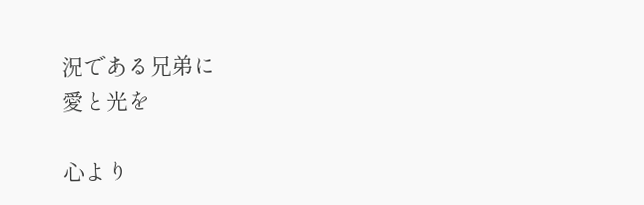況である兄弟に
愛と光を

心より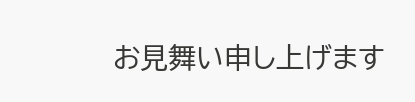お見舞い申し上げます